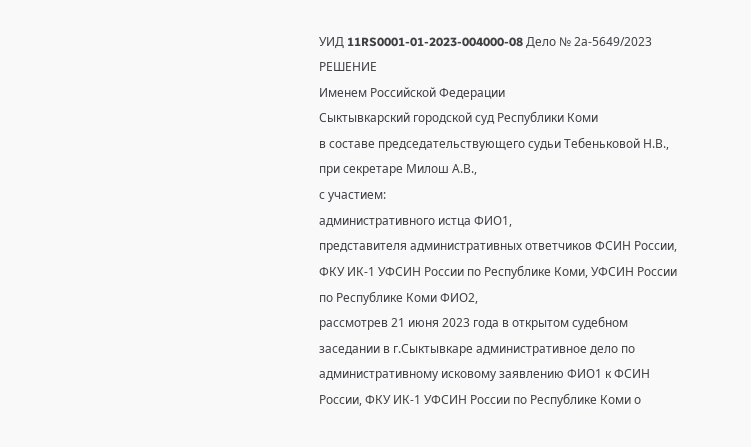УИД 11RS0001-01-2023-004000-08 Дело № 2а-5649/2023
РЕШЕНИЕ
Именем Российской Федерации
Сыктывкарский городской суд Республики Коми
в составе председательствующего судьи Тебеньковой Н.В.,
при секретаре Милош А.В.,
с участием:
административного истца ФИО1,
представителя административных ответчиков ФСИН России, ФКУ ИК-1 УФСИН России по Республике Коми, УФСИН России по Республике Коми ФИО2,
рассмотрев 21 июня 2023 года в открытом судебном заседании в г.Сыктывкаре административное дело по административному исковому заявлению ФИО1 к ФСИН России, ФКУ ИК-1 УФСИН России по Республике Коми о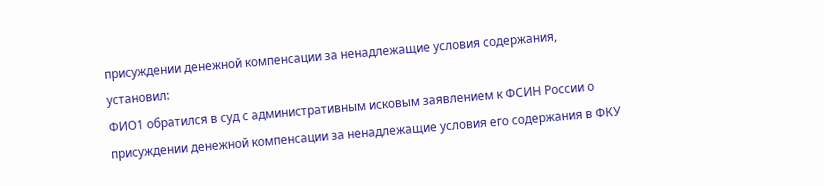присуждении денежной компенсации за ненадлежащие условия содержания,
установил:
ФИО1 обратился в суд с административным исковым заявлением к ФСИН России о присуждении денежной компенсации за ненадлежащие условия его содержания в ФКУ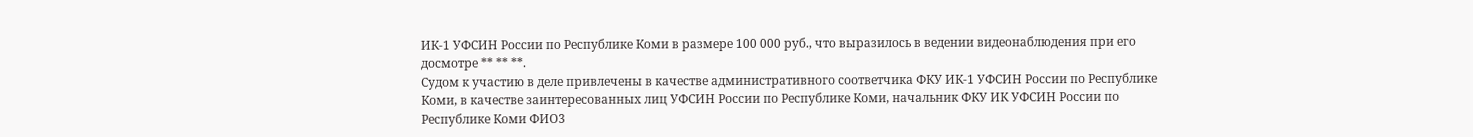ИК-1 УФСИН России по Республике Коми в размере 100 000 руб., что выразилось в ведении видеонаблюдения при его досмотре ** ** **.
Судом к участию в деле привлечены в качестве административного соответчика ФКУ ИК-1 УФСИН России по Республике Коми, в качестве заинтересованных лиц УФСИН России по Республике Коми, начальник ФКУ ИК УФСИН России по Республике Коми ФИО3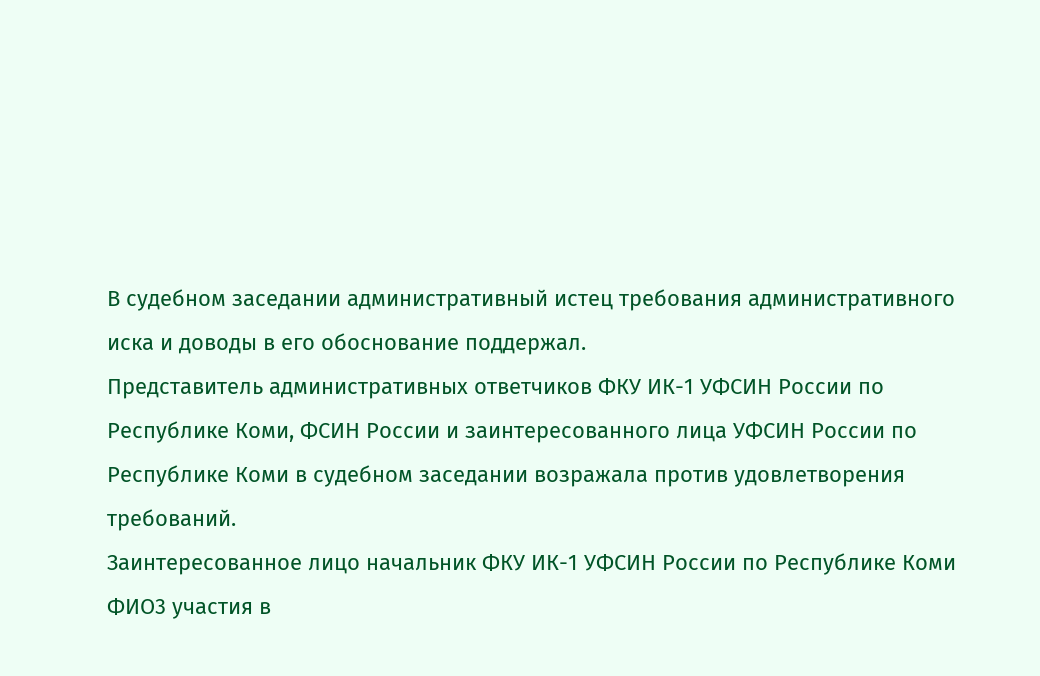В судебном заседании административный истец требования административного иска и доводы в его обоснование поддержал.
Представитель административных ответчиков ФКУ ИК-1 УФСИН России по Республике Коми, ФСИН России и заинтересованного лица УФСИН России по Республике Коми в судебном заседании возражала против удовлетворения требований.
Заинтересованное лицо начальник ФКУ ИК-1 УФСИН России по Республике Коми ФИО3 участия в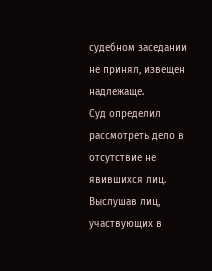судебном заседании не принял, извещен надлежаще.
Суд определил рассмотреть дело в отсутствие не явившихся лиц.
Выслушав лиц, участвующих в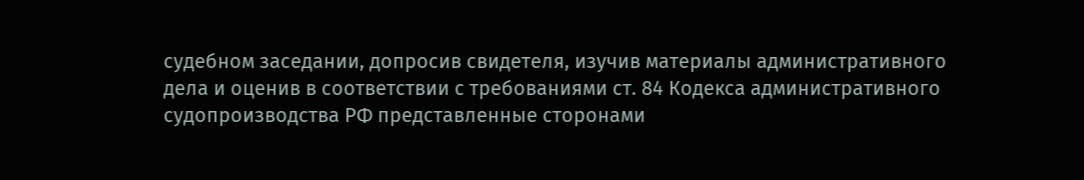судебном заседании, допросив свидетеля, изучив материалы административного дела и оценив в соответствии с требованиями ст. 84 Кодекса административного судопроизводства РФ представленные сторонами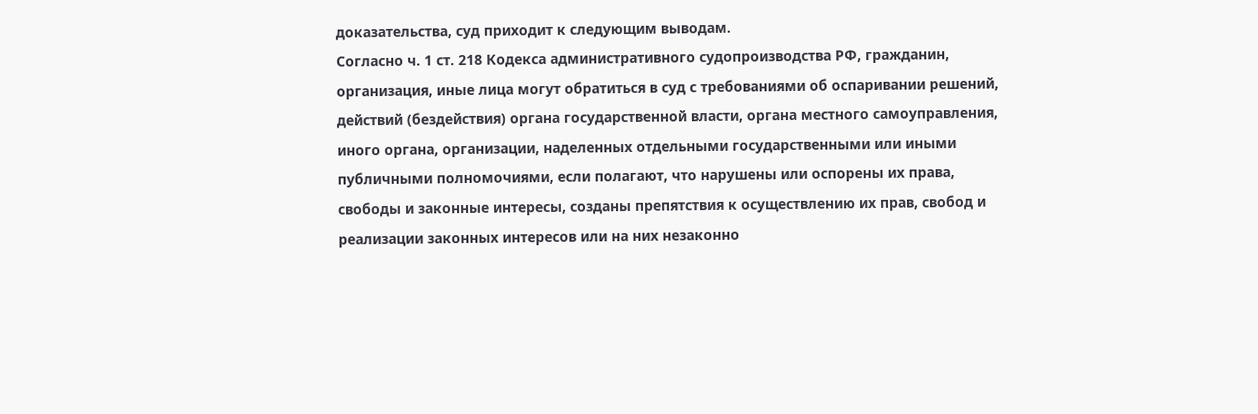доказательства, суд приходит к следующим выводам.
Согласно ч. 1 ст. 218 Кодекса административного судопроизводства РФ, гражданин, организация, иные лица могут обратиться в суд с требованиями об оспаривании решений, действий (бездействия) органа государственной власти, органа местного самоуправления, иного органа, организации, наделенных отдельными государственными или иными публичными полномочиями, если полагают, что нарушены или оспорены их права, свободы и законные интересы, созданы препятствия к осуществлению их прав, свобод и реализации законных интересов или на них незаконно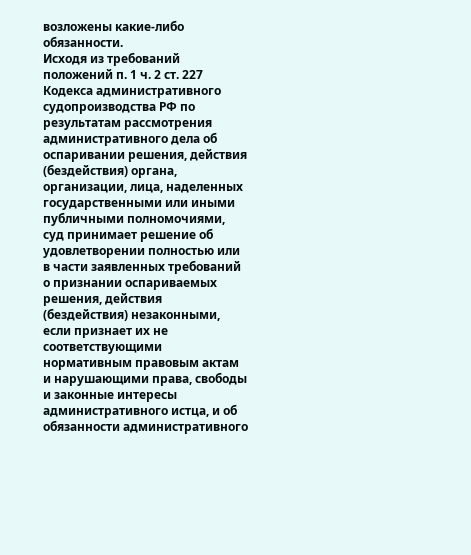возложены какие-либо обязанности.
Исходя из требований положений п. 1 ч. 2 ст. 227 Кодекса административного судопроизводства РФ по результатам рассмотрения административного дела об оспаривании решения, действия (бездействия) органа, организации, лица, наделенных государственными или иными публичными полномочиями, суд принимает решение об удовлетворении полностью или в части заявленных требований о признании оспариваемых решения, действия (бездействия) незаконными, если признает их не соответствующими нормативным правовым актам и нарушающими права, свободы и законные интересы административного истца, и об обязанности административного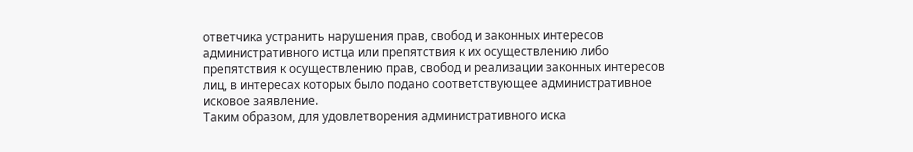ответчика устранить нарушения прав, свобод и законных интересов административного истца или препятствия к их осуществлению либо препятствия к осуществлению прав, свобод и реализации законных интересов лиц, в интересах которых было подано соответствующее административное исковое заявление.
Таким образом, для удовлетворения административного иска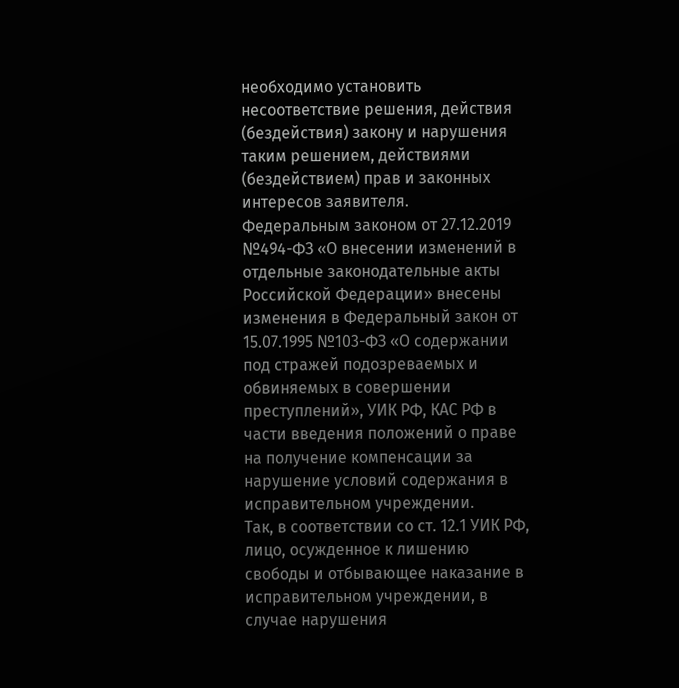необходимо установить несоответствие решения, действия (бездействия) закону и нарушения таким решением, действиями (бездействием) прав и законных интересов заявителя.
Федеральным законом от 27.12.2019 №494-ФЗ «О внесении изменений в отдельные законодательные акты Российской Федерации» внесены изменения в Федеральный закон от 15.07.1995 №103-ФЗ «О содержании под стражей подозреваемых и обвиняемых в совершении преступлений», УИК РФ, КАС РФ в части введения положений о праве на получение компенсации за нарушение условий содержания в исправительном учреждении.
Так, в соответствии со ст. 12.1 УИК РФ, лицо, осужденное к лишению свободы и отбывающее наказание в исправительном учреждении, в случае нарушения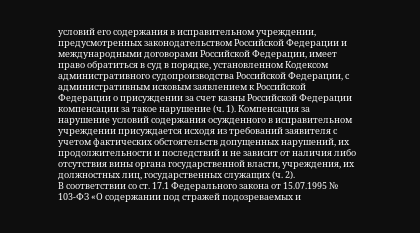условий его содержания в исправительном учреждении, предусмотренных законодательством Российской Федерации и международными договорами Российской Федерации, имеет право обратиться в суд в порядке, установленном Кодексом административного судопроизводства Российской Федерации, с административным исковым заявлением к Российской Федерации о присуждении за счет казны Российской Федерации компенсации за такое нарушение (ч. 1). Компенсация за нарушение условий содержания осужденного в исправительном учреждении присуждается исходя из требований заявителя с учетом фактических обстоятельств допущенных нарушений, их продолжительности и последствий и не зависит от наличия либо отсутствия вины органа государственной власти, учреждения, их должностных лиц, государственных служащих (ч. 2).
В соответствии со ст. 17.1 Федерального закона от 15.07.1995 № 103-ФЗ «О содержании под стражей подозреваемых и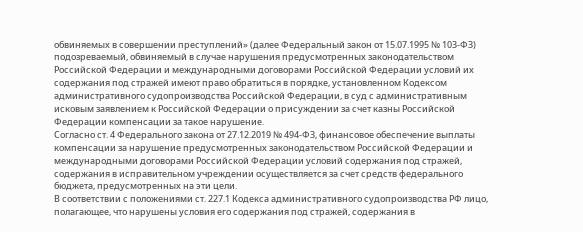обвиняемых в совершении преступлений» (далее Федеральный закон от 15.07.1995 № 103-ФЗ) подозреваемый, обвиняемый в случае нарушения предусмотренных законодательством Российской Федерации и международными договорами Российской Федерации условий их содержания под стражей имеют право обратиться в порядке, установленном Кодексом административного судопроизводства Российской Федерации, в суд с административным исковым заявлением к Российской Федерации о присуждении за счет казны Российской Федерации компенсации за такое нарушение.
Согласно ст. 4 Федерального закона от 27.12.2019 № 494-ФЗ, финансовое обеспечение выплаты компенсации за нарушение предусмотренных законодательством Российской Федерации и международными договорами Российской Федерации условий содержания под стражей, содержания в исправительном учреждении осуществляется за счет средств федерального бюджета, предусмотренных на эти цели.
В соответствии с положениями ст. 227.1 Кодекса административного судопроизводства РФ лицо, полагающее, что нарушены условия его содержания под стражей, содержания в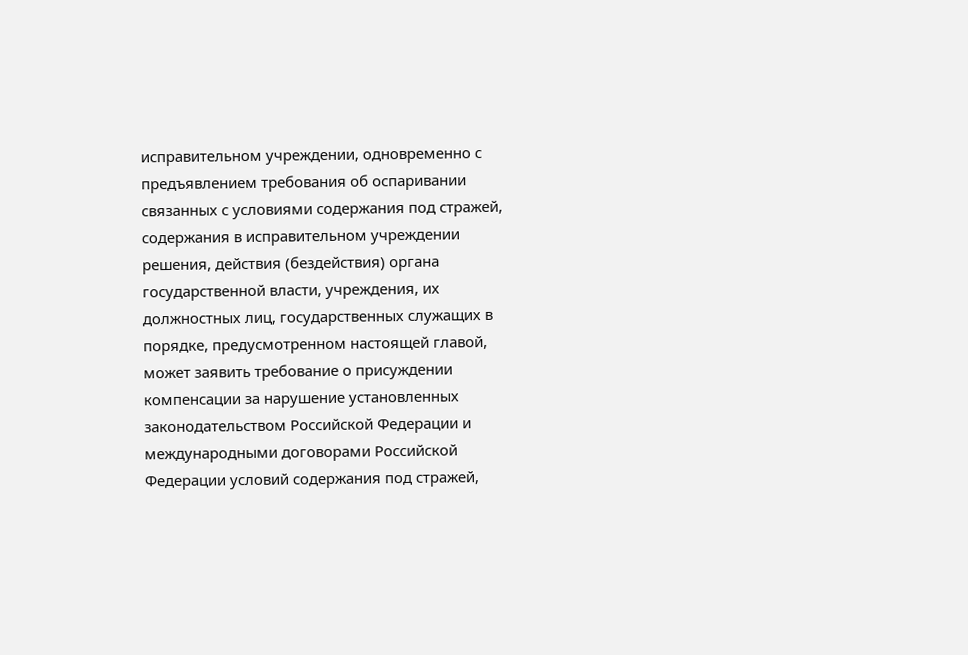исправительном учреждении, одновременно с предъявлением требования об оспаривании связанных с условиями содержания под стражей, содержания в исправительном учреждении решения, действия (бездействия) органа государственной власти, учреждения, их должностных лиц, государственных служащих в порядке, предусмотренном настоящей главой, может заявить требование о присуждении компенсации за нарушение установленных законодательством Российской Федерации и международными договорами Российской Федерации условий содержания под стражей,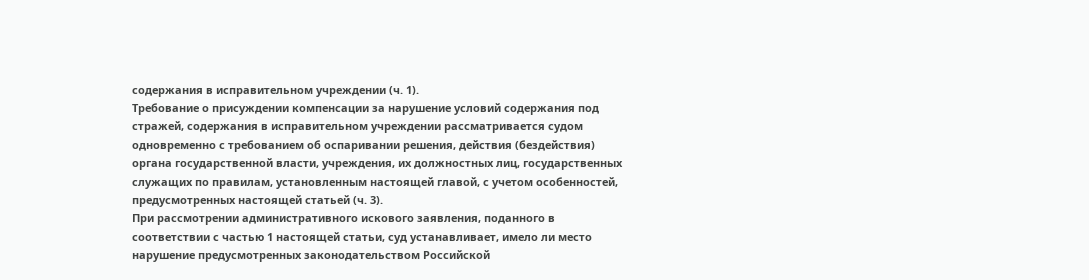содержания в исправительном учреждении (ч. 1).
Требование о присуждении компенсации за нарушение условий содержания под стражей, содержания в исправительном учреждении рассматривается судом одновременно с требованием об оспаривании решения, действия (бездействия) органа государственной власти, учреждения, их должностных лиц, государственных служащих по правилам, установленным настоящей главой, с учетом особенностей, предусмотренных настоящей статьей (ч. 3).
При рассмотрении административного искового заявления, поданного в соответствии с частью 1 настоящей статьи, суд устанавливает, имело ли место нарушение предусмотренных законодательством Российской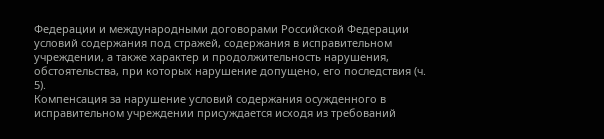Федерации и международными договорами Российской Федерации условий содержания под стражей, содержания в исправительном учреждении, а также характер и продолжительность нарушения, обстоятельства, при которых нарушение допущено, его последствия (ч. 5).
Компенсация за нарушение условий содержания осужденного в исправительном учреждении присуждается исходя из требований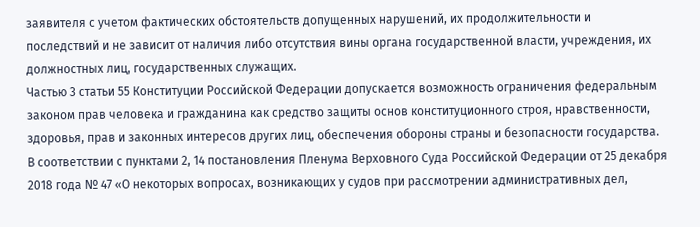заявителя с учетом фактических обстоятельств допущенных нарушений, их продолжительности и последствий и не зависит от наличия либо отсутствия вины органа государственной власти, учреждения, их должностных лиц, государственных служащих.
Частью 3 статьи 55 Конституции Российской Федерации допускается возможность ограничения федеральным законом прав человека и гражданина как средство защиты основ конституционного строя, нравственности, здоровья, прав и законных интересов других лиц, обеспечения обороны страны и безопасности государства.
В соответствии с пунктами 2, 14 постановления Пленума Верховного Суда Российской Федерации от 25 декабря 2018 года № 47 «О некоторых вопросах, возникающих у судов при рассмотрении административных дел,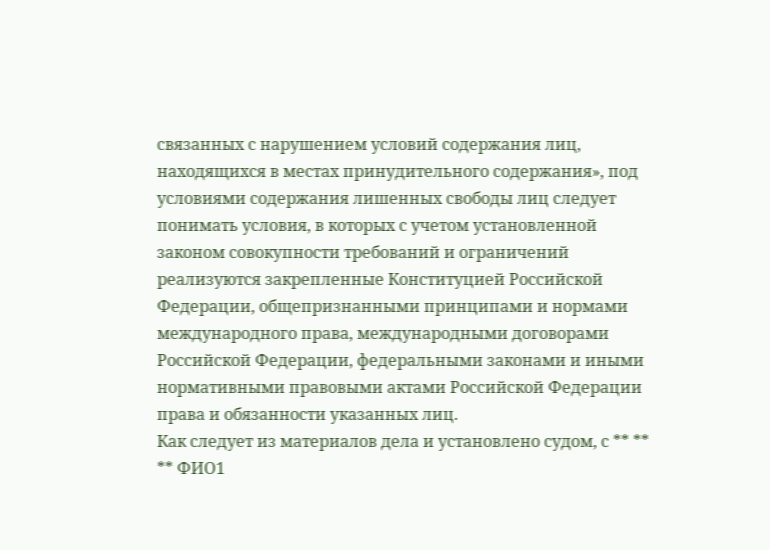связанных с нарушением условий содержания лиц, находящихся в местах принудительного содержания», под условиями содержания лишенных свободы лиц следует понимать условия, в которых с учетом установленной законом совокупности требований и ограничений реализуются закрепленные Конституцией Российской Федерации, общепризнанными принципами и нормами международного права, международными договорами Российской Федерации, федеральными законами и иными нормативными правовыми актами Российской Федерации права и обязанности указанных лиц.
Как следует из материалов дела и установлено судом, с ** ** ** ФИО1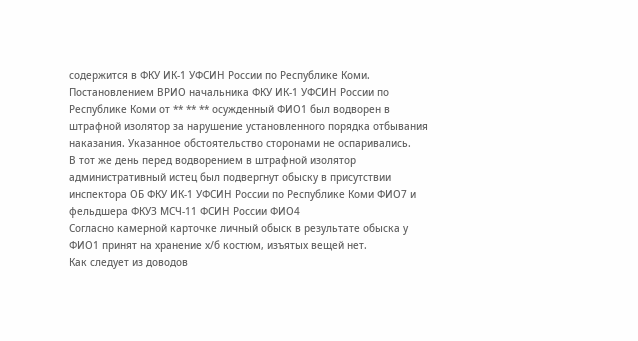содержится в ФКУ ИК-1 УФСИН России по Республике Коми.
Постановлением ВРИО начальника ФКУ ИК-1 УФСИН России по Республике Коми от ** ** ** осужденный ФИО1 был водворен в штрафной изолятор за нарушение установленного порядка отбывания наказания. Указанное обстоятельство сторонами не оспаривались.
В тот же день перед водворением в штрафной изолятор административный истец был подвергнут обыску в присутствии инспектора ОБ ФКУ ИК-1 УФСИН России по Республике Коми ФИО7 и фельдшера ФКУЗ МСЧ-11 ФСИН России ФИО4
Согласно камерной карточке личный обыск в результате обыска у ФИО1 принят на хранение х/б костюм, изъятых вещей нет.
Как следует из доводов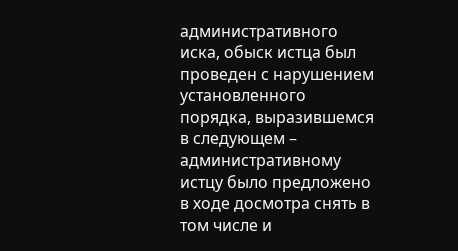административного иска, обыск истца был проведен с нарушением установленного порядка, выразившемся в следующем – административному истцу было предложено в ходе досмотра снять в том числе и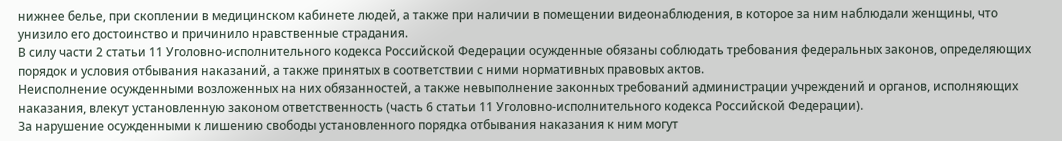нижнее белье, при скоплении в медицинском кабинете людей, а также при наличии в помещении видеонаблюдения, в которое за ним наблюдали женщины, что унизило его достоинство и причинило нравственные страдания.
В силу части 2 статьи 11 Уголовно-исполнительного кодекса Российской Федерации осужденные обязаны соблюдать требования федеральных законов, определяющих порядок и условия отбывания наказаний, а также принятых в соответствии с ними нормативных правовых актов.
Неисполнение осужденными возложенных на них обязанностей, а также невыполнение законных требований администрации учреждений и органов, исполняющих наказания, влекут установленную законом ответственность (часть 6 статьи 11 Уголовно-исполнительного кодекса Российской Федерации).
За нарушение осужденными к лишению свободы установленного порядка отбывания наказания к ним могут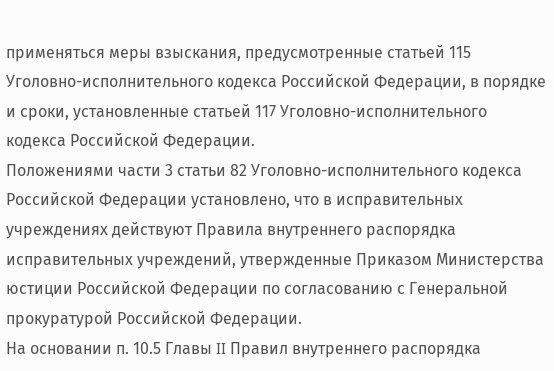применяться меры взыскания, предусмотренные статьей 115 Уголовно-исполнительного кодекса Российской Федерации, в порядке и сроки, установленные статьей 117 Уголовно-исполнительного кодекса Российской Федерации.
Положениями части 3 статьи 82 Уголовно-исполнительного кодекса Российской Федерации установлено, что в исправительных учреждениях действуют Правила внутреннего распорядка исправительных учреждений, утвержденные Приказом Министерства юстиции Российской Федерации по согласованию с Генеральной прокуратурой Российской Федерации.
На основании п. 10.5 Главы II Правил внутреннего распорядка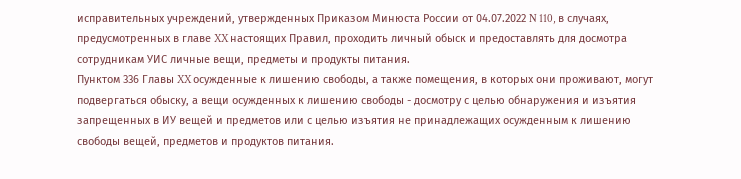исправительных учреждений, утвержденных Приказом Минюста России от 04.07.2022 N 110, в случаях, предусмотренных в главе XX настоящих Правил, проходить личный обыск и предоставлять для досмотра сотрудникам УИС личные вещи, предметы и продукты питания.
Пунктом 336 Главы XX осужденные к лишению свободы, а также помещения, в которых они проживают, могут подвергаться обыску, а вещи осужденных к лишению свободы - досмотру с целью обнаружения и изъятия запрещенных в ИУ вещей и предметов или с целью изъятия не принадлежащих осужденным к лишению свободы вещей, предметов и продуктов питания.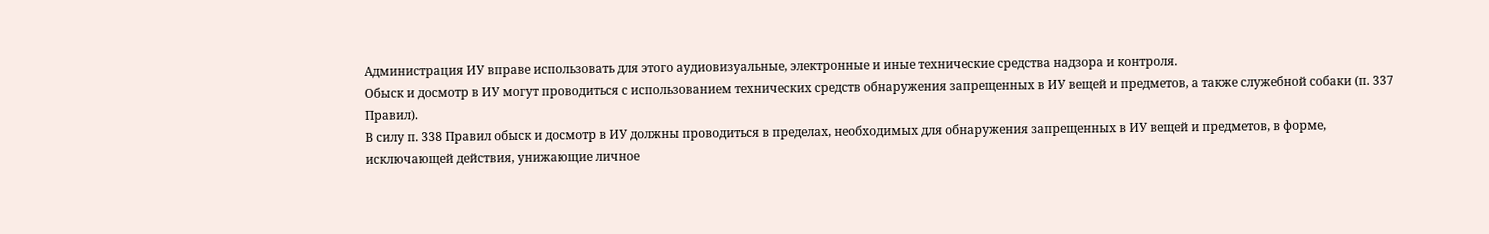Администрация ИУ вправе использовать для этого аудиовизуальные, электронные и иные технические средства надзора и контроля.
Обыск и досмотр в ИУ могут проводиться с использованием технических средств обнаружения запрещенных в ИУ вещей и предметов, а также служебной собаки (п. 337 Правил).
В силу п. 338 Правил обыск и досмотр в ИУ должны проводиться в пределах, необходимых для обнаружения запрещенных в ИУ вещей и предметов, в форме, исключающей действия, унижающие личное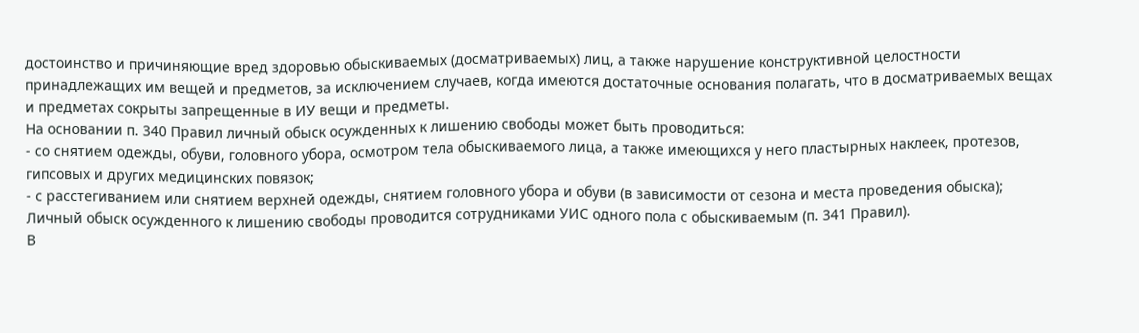достоинство и причиняющие вред здоровью обыскиваемых (досматриваемых) лиц, а также нарушение конструктивной целостности принадлежащих им вещей и предметов, за исключением случаев, когда имеются достаточные основания полагать, что в досматриваемых вещах и предметах сокрыты запрещенные в ИУ вещи и предметы.
На основании п. 340 Правил личный обыск осужденных к лишению свободы может быть проводиться:
- со снятием одежды, обуви, головного убора, осмотром тела обыскиваемого лица, а также имеющихся у него пластырных наклеек, протезов, гипсовых и других медицинских повязок;
- с расстегиванием или снятием верхней одежды, снятием головного убора и обуви (в зависимости от сезона и места проведения обыска);
Личный обыск осужденного к лишению свободы проводится сотрудниками УИС одного пола с обыскиваемым (п. 341 Правил).
В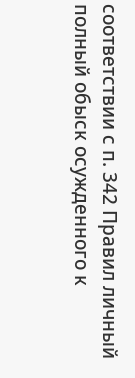соответствии с п. 342 Правил личный полный обыск осужденного к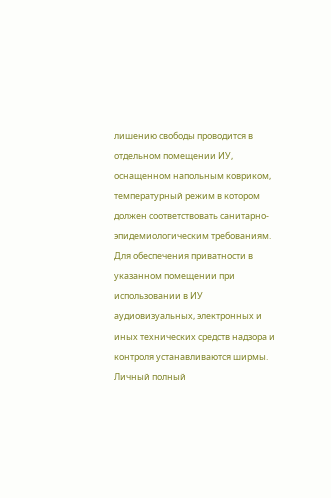лишению свободы проводится в отдельном помещении ИУ, оснащенном напольным ковриком, температурный режим в котором должен соответствовать санитарно-эпидемиологическим требованиям. Для обеспечения приватности в указанном помещении при использовании в ИУ аудиовизуальных, электронных и иных технических средств надзора и контроля устанавливаются ширмы. Личный полный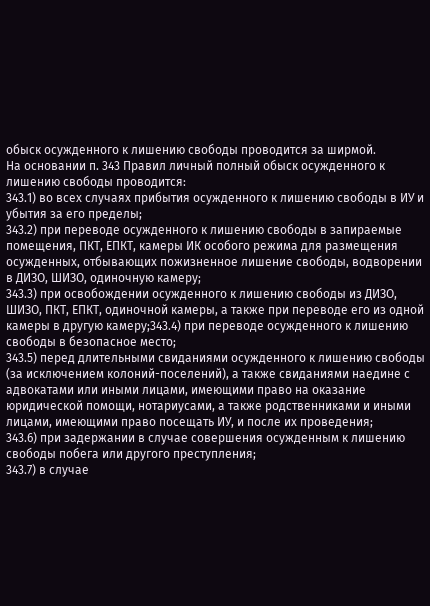обыск осужденного к лишению свободы проводится за ширмой.
На основании п. 343 Правил личный полный обыск осужденного к лишению свободы проводится:
343.1) во всех случаях прибытия осужденного к лишению свободы в ИУ и убытия за его пределы;
343.2) при переводе осужденного к лишению свободы в запираемые помещения, ПКТ, ЕПКТ, камеры ИК особого режима для размещения осужденных, отбывающих пожизненное лишение свободы, водворении в ДИЗО, ШИЗО, одиночную камеру;
343.3) при освобождении осужденного к лишению свободы из ДИЗО, ШИЗО, ПКТ, ЕПКТ, одиночной камеры, а также при переводе его из одной камеры в другую камеру;343.4) при переводе осужденного к лишению свободы в безопасное место;
343.5) перед длительными свиданиями осужденного к лишению свободы (за исключением колоний-поселений), а также свиданиями наедине с адвокатами или иными лицами, имеющими право на оказание юридической помощи, нотариусами, а также родственниками и иными лицами, имеющими право посещать ИУ, и после их проведения;
343.6) при задержании в случае совершения осужденным к лишению свободы побега или другого преступления;
343.7) в случае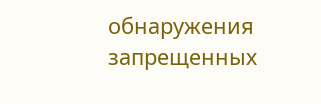обнаружения запрещенных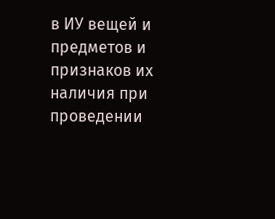в ИУ вещей и предметов и признаков их наличия при проведении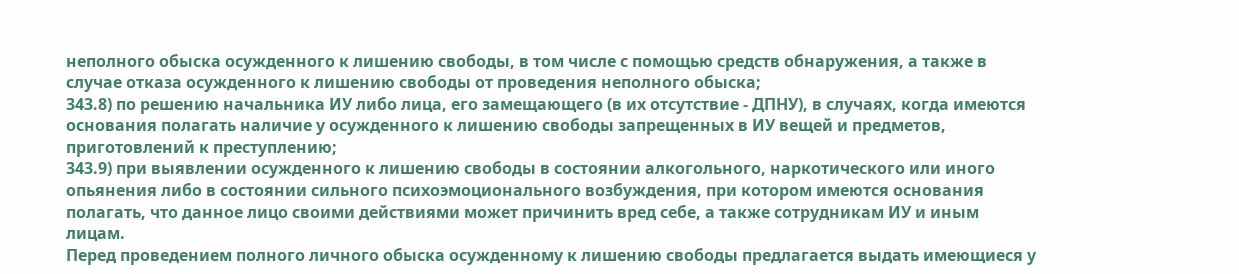неполного обыска осужденного к лишению свободы, в том числе с помощью средств обнаружения, а также в случае отказа осужденного к лишению свободы от проведения неполного обыска;
343.8) по решению начальника ИУ либо лица, его замещающего (в их отсутствие - ДПНУ), в случаях, когда имеются основания полагать наличие у осужденного к лишению свободы запрещенных в ИУ вещей и предметов, приготовлений к преступлению;
343.9) при выявлении осужденного к лишению свободы в состоянии алкогольного, наркотического или иного опьянения либо в состоянии сильного психоэмоционального возбуждения, при котором имеются основания полагать, что данное лицо своими действиями может причинить вред себе, а также сотрудникам ИУ и иным лицам.
Перед проведением полного личного обыска осужденному к лишению свободы предлагается выдать имеющиеся у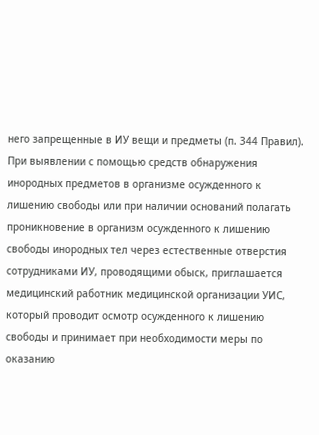него запрещенные в ИУ вещи и предметы (п. 344 Правил).
При выявлении с помощью средств обнаружения инородных предметов в организме осужденного к лишению свободы или при наличии оснований полагать проникновение в организм осужденного к лишению свободы инородных тел через естественные отверстия сотрудниками ИУ, проводящими обыск, приглашается медицинский работник медицинской организации УИС, который проводит осмотр осужденного к лишению свободы и принимает при необходимости меры по оказанию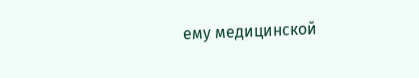ему медицинской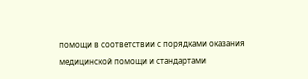помощи в соответствии с порядками оказания медицинской помощи и стандартами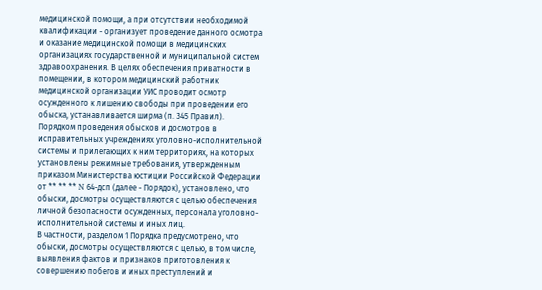медицинской помощи, а при отсутствии необходимой квалификации - организует проведение данного осмотра и оказание медицинской помощи в медицинских организациях государственной и муниципальной систем здравоохранения. В целях обеспечения приватности в помещении, в котором медицинский работник медицинской организации УИС проводит осмотр осужденного к лишению свободы при проведении его обыска, устанавливается ширма (п. 345 Правил).
Порядком проведения обысков и досмотров в исправительных учреждениях уголовно-исполнительной системы и прилегающих к ним территориях, на которых установлены режимные требования, утвержденным приказом Министерства юстиции Российской Федерации от ** ** ** N 64-дсп (далее - Порядок), установлено, что обыски, досмотры осуществляются с целью обеспечения личной безопасности осужденных, персонала уголовно-исполнительной системы и иных лиц.
В частности, разделом 1 Порядка предусмотрено, что обыски, досмотры осуществляются с целью, в том числе, выявления фактов и признаков приготовления к совершению побегов и иных преступлений и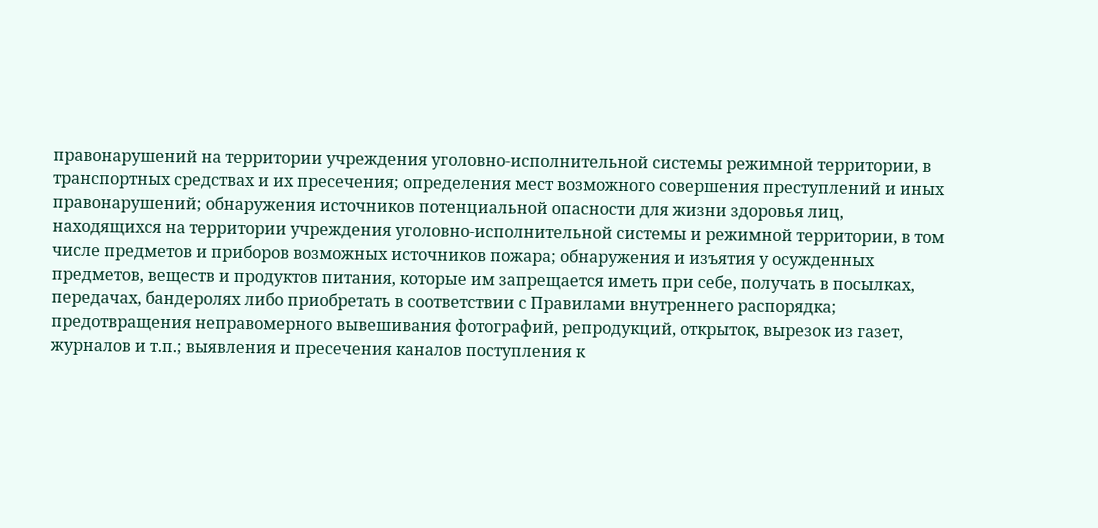правонарушений на территории учреждения уголовно-исполнительной системы режимной территории, в транспортных средствах и их пресечения; определения мест возможного совершения преступлений и иных правонарушений; обнаружения источников потенциальной опасности для жизни здоровья лиц, находящихся на территории учреждения уголовно-исполнительной системы и режимной территории, в том числе предметов и приборов возможных источников пожара; обнаружения и изъятия у осужденных предметов, веществ и продуктов питания, которые им запрещается иметь при себе, получать в посылках, передачах, бандеролях либо приобретать в соответствии с Правилами внутреннего распорядка; предотвращения неправомерного вывешивания фотографий, репродукций, открыток, вырезок из газет, журналов и т.п.; выявления и пресечения каналов поступления к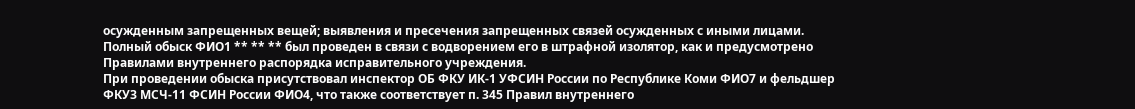осужденным запрещенных вещей; выявления и пресечения запрещенных связей осужденных с иными лицами.
Полный обыск ФИО1 ** ** ** был проведен в связи с водворением его в штрафной изолятор, как и предусмотрено Правилами внутреннего распорядка исправительного учреждения.
При проведении обыска присутствовал инспектор ОБ ФКУ ИК-1 УФСИН России по Республике Коми ФИО7 и фельдшер ФКУЗ МСЧ-11 ФСИН России ФИО4, что также соответствует п. 345 Правил внутреннего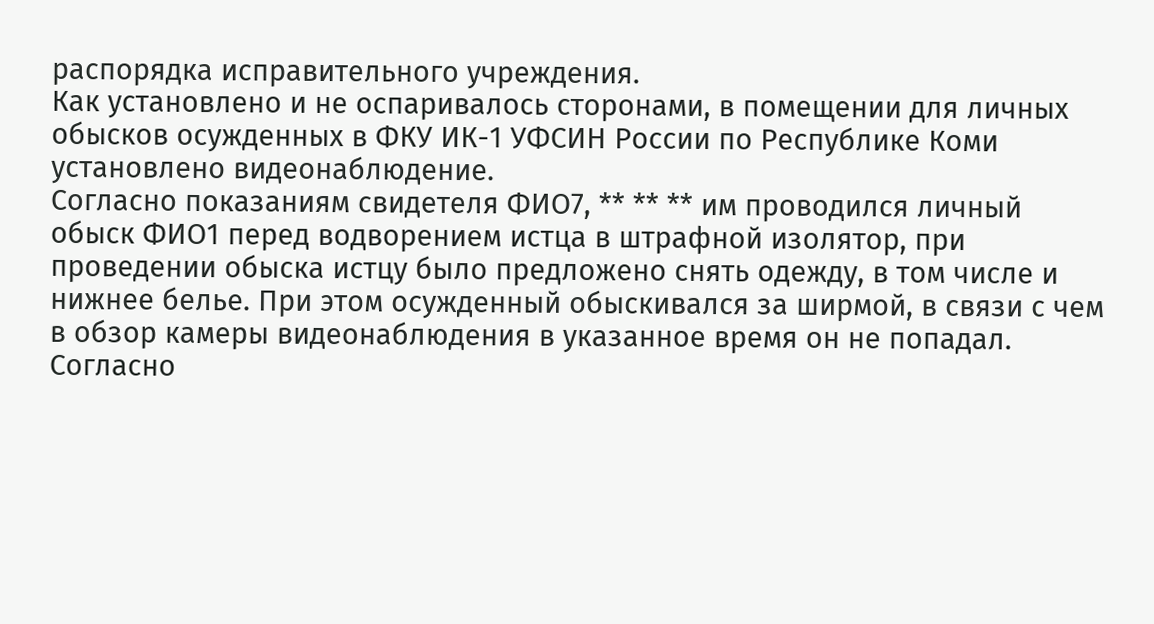распорядка исправительного учреждения.
Как установлено и не оспаривалось сторонами, в помещении для личных обысков осужденных в ФКУ ИК-1 УФСИН России по Республике Коми установлено видеонаблюдение.
Согласно показаниям свидетеля ФИО7, ** ** ** им проводился личный обыск ФИО1 перед водворением истца в штрафной изолятор, при проведении обыска истцу было предложено снять одежду, в том числе и нижнее белье. При этом осужденный обыскивался за ширмой, в связи с чем в обзор камеры видеонаблюдения в указанное время он не попадал.
Согласно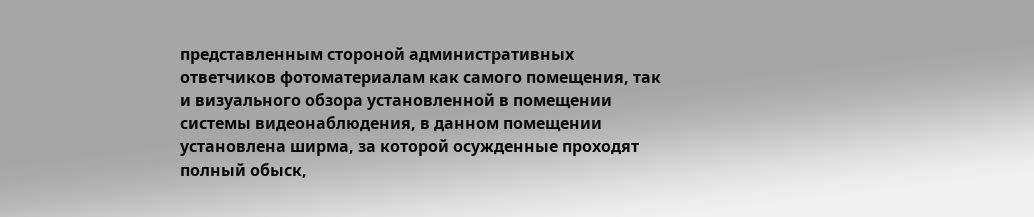представленным стороной административных ответчиков фотоматериалам как самого помещения, так и визуального обзора установленной в помещении системы видеонаблюдения, в данном помещении установлена ширма, за которой осужденные проходят полный обыск,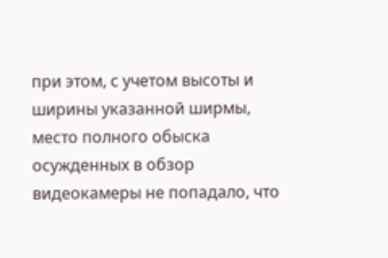при этом, с учетом высоты и ширины указанной ширмы, место полного обыска осужденных в обзор видеокамеры не попадало, что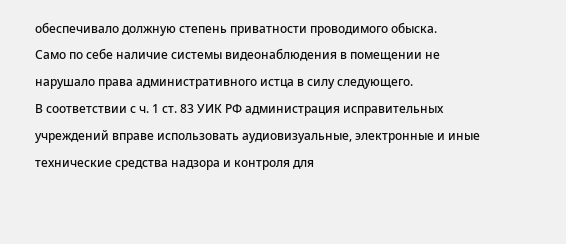обеспечивало должную степень приватности проводимого обыска.
Само по себе наличие системы видеонаблюдения в помещении не нарушало права административного истца в силу следующего.
В соответствии с ч. 1 ст. 83 УИК РФ администрация исправительных учреждений вправе использовать аудиовизуальные, электронные и иные технические средства надзора и контроля для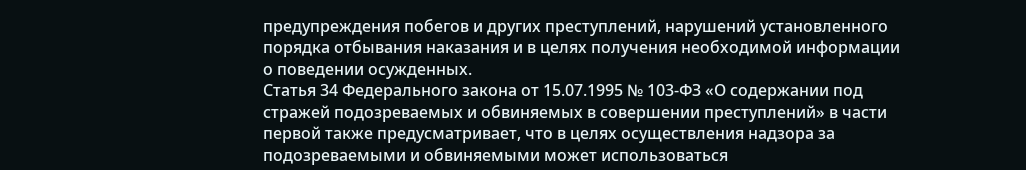предупреждения побегов и других преступлений, нарушений установленного порядка отбывания наказания и в целях получения необходимой информации о поведении осужденных.
Статья 34 Федерального закона от 15.07.1995 № 103-ФЗ «О содержании под стражей подозреваемых и обвиняемых в совершении преступлений» в части первой также предусматривает, что в целях осуществления надзора за подозреваемыми и обвиняемыми может использоваться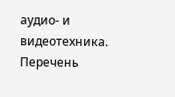аудио- и видеотехника.
Перечень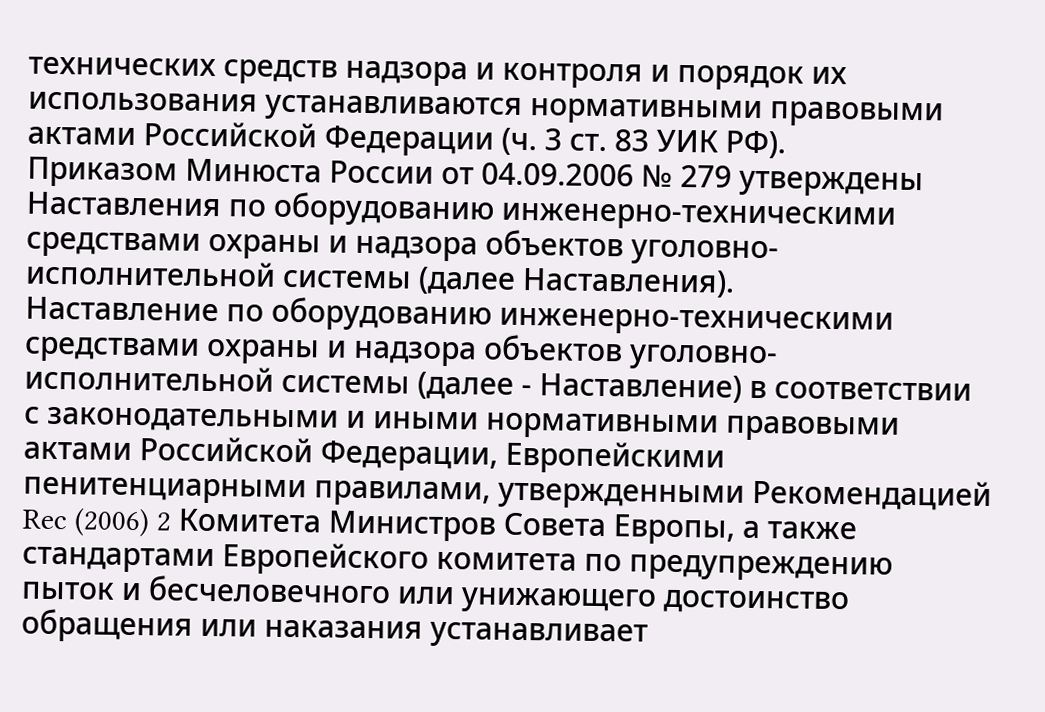технических средств надзора и контроля и порядок их использования устанавливаются нормативными правовыми актами Российской Федерации (ч. 3 ст. 83 УИК РФ).
Приказом Минюста России от 04.09.2006 № 279 утверждены Наставления по оборудованию инженерно-техническими средствами охраны и надзора объектов уголовно-исполнительной системы (далее Наставления).
Наставление по оборудованию инженерно-техническими средствами охраны и надзора объектов уголовно-исполнительной системы (далее - Наставление) в соответствии с законодательными и иными нормативными правовыми актами Российской Федерации, Европейскими пенитенциарными правилами, утвержденными Рекомендацией Rec (2006) 2 Комитета Министров Совета Европы, а также стандартами Европейского комитета по предупреждению пыток и бесчеловечного или унижающего достоинство обращения или наказания устанавливает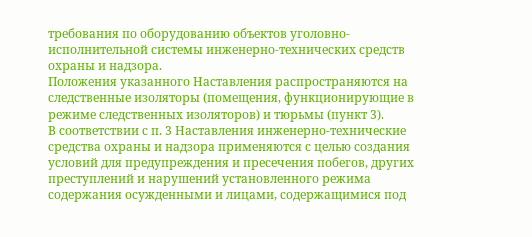требования по оборудованию объектов уголовно-исполнительной системы инженерно-технических средств охраны и надзора.
Положения указанного Наставления распространяются на следственные изоляторы (помещения, функционирующие в режиме следственных изоляторов) и тюрьмы (пункт 3).
В соответствии с п. 3 Наставления инженерно-технические средства охраны и надзора применяются с целью создания условий для предупреждения и пресечения побегов, других преступлений и нарушений установленного режима содержания осужденными и лицами, содержащимися под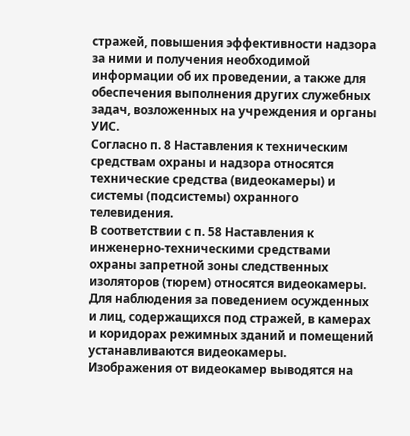стражей, повышения эффективности надзора за ними и получения необходимой информации об их проведении, а также для обеспечения выполнения других служебных задач, возложенных на учреждения и органы УИС.
Согласно п. 8 Наставления к техническим средствам охраны и надзора относятся технические средства (видеокамеры) и системы (подсистемы) охранного телевидения.
В соответствии с п. 58 Наставления к инженерно-техническими средствами охраны запретной зоны следственных изоляторов (тюрем) относятся видеокамеры.
Для наблюдения за поведением осужденных и лиц, содержащихся под стражей, в камерах и коридорах режимных зданий и помещений устанавливаются видеокамеры.
Изображения от видеокамер выводятся на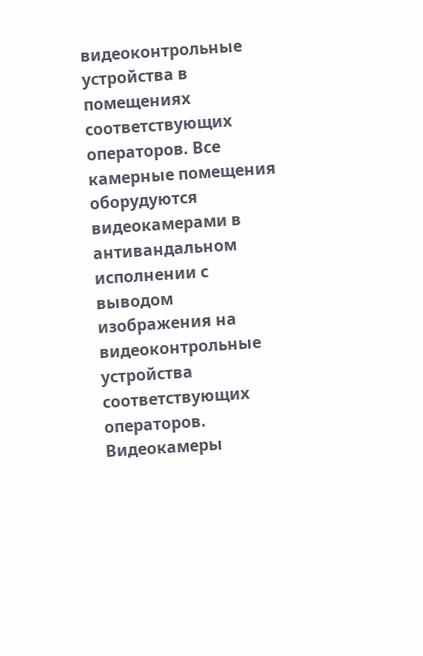видеоконтрольные устройства в помещениях соответствующих операторов. Все камерные помещения оборудуются видеокамерами в антивандальном исполнении с выводом изображения на видеоконтрольные устройства соответствующих операторов. Видеокамеры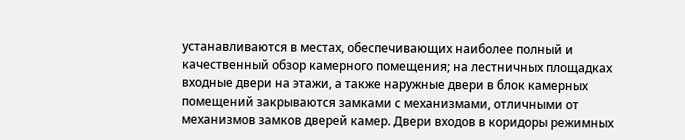устанавливаются в местах, обеспечивающих наиболее полный и качественный обзор камерного помещения; на лестничных площадках входные двери на этажи, а также наружные двери в блок камерных помещений закрываются замками с механизмами, отличными от механизмов замков дверей камер. Двери входов в коридоры режимных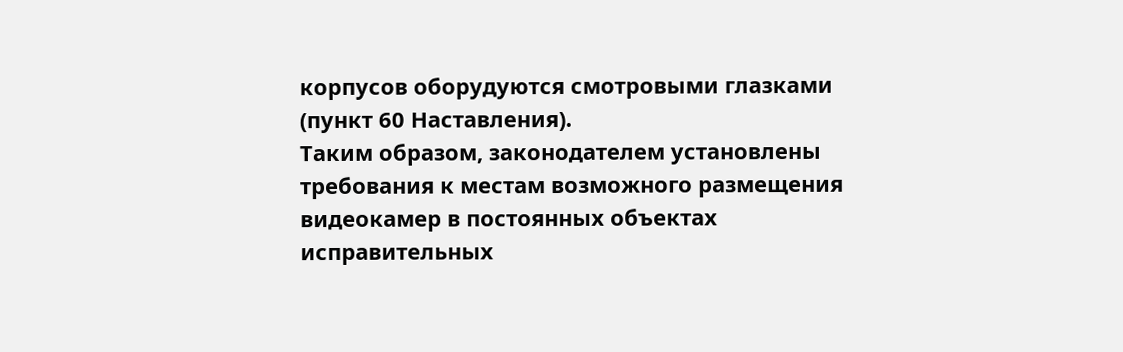корпусов оборудуются смотровыми глазками (пункт 60 Наставления).
Таким образом, законодателем установлены требования к местам возможного размещения видеокамер в постоянных объектах исправительных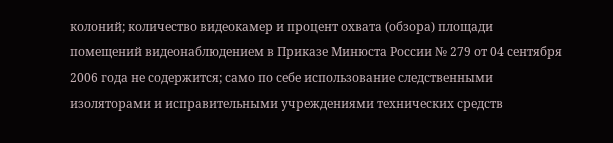колоний; количество видеокамер и процент охвата (обзора) площади помещений видеонаблюдением в Приказе Минюста России № 279 от 04 сентября 2006 года не содержится; само по себе использование следственными изоляторами и исправительными учреждениями технических средств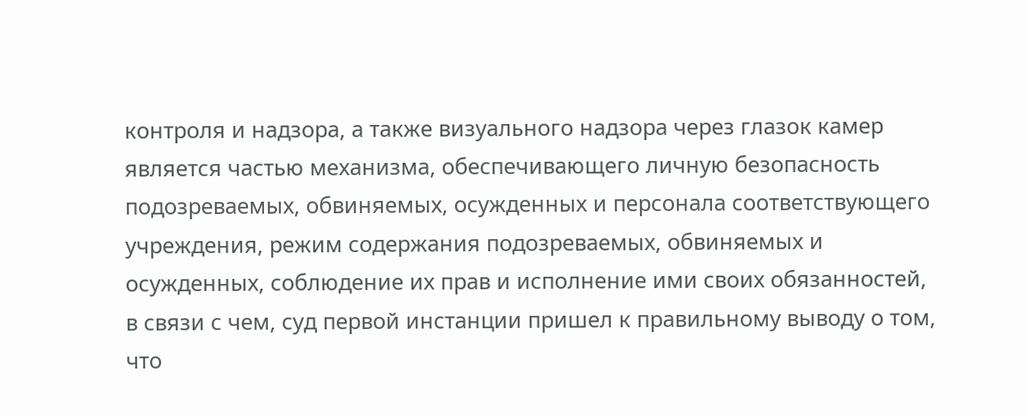контроля и надзора, а также визуального надзора через глазок камер является частью механизма, обеспечивающего личную безопасность подозреваемых, обвиняемых, осужденных и персонала соответствующего учреждения, режим содержания подозреваемых, обвиняемых и осужденных, соблюдение их прав и исполнение ими своих обязанностей, в связи с чем, суд первой инстанции пришел к правильному выводу о том, что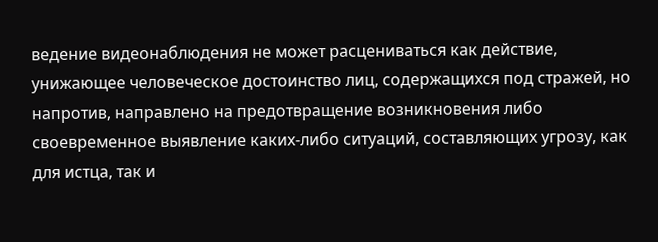ведение видеонаблюдения не может расцениваться как действие, унижающее человеческое достоинство лиц, содержащихся под стражей, но напротив, направлено на предотвращение возникновения либо своевременное выявление каких-либо ситуаций, составляющих угрозу, как для истца, так и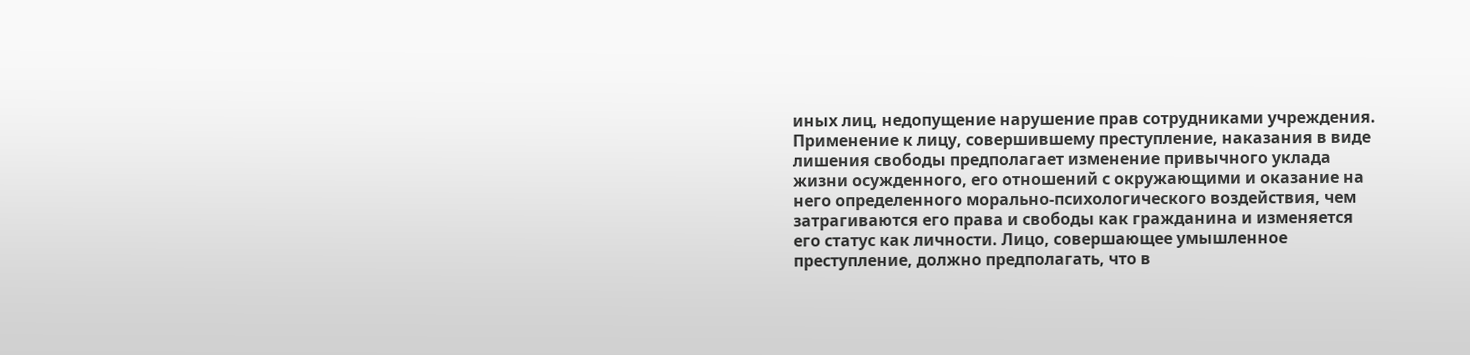иных лиц, недопущение нарушение прав сотрудниками учреждения.
Применение к лицу, совершившему преступление, наказания в виде лишения свободы предполагает изменение привычного уклада жизни осужденного, его отношений с окружающими и оказание на него определенного морально-психологического воздействия, чем затрагиваются его права и свободы как гражданина и изменяется его статус как личности. Лицо, совершающее умышленное преступление, должно предполагать, что в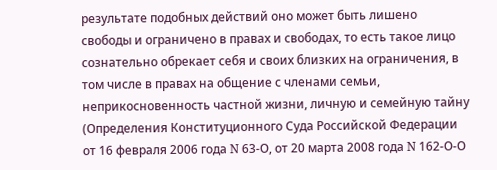результате подобных действий оно может быть лишено свободы и ограничено в правах и свободах, то есть такое лицо сознательно обрекает себя и своих близких на ограничения, в том числе в правах на общение с членами семьи, неприкосновенность частной жизни, личную и семейную тайну (Определения Конституционного Суда Российской Федерации от 16 февраля 2006 года N 63-О, от 20 марта 2008 года N 162-О-О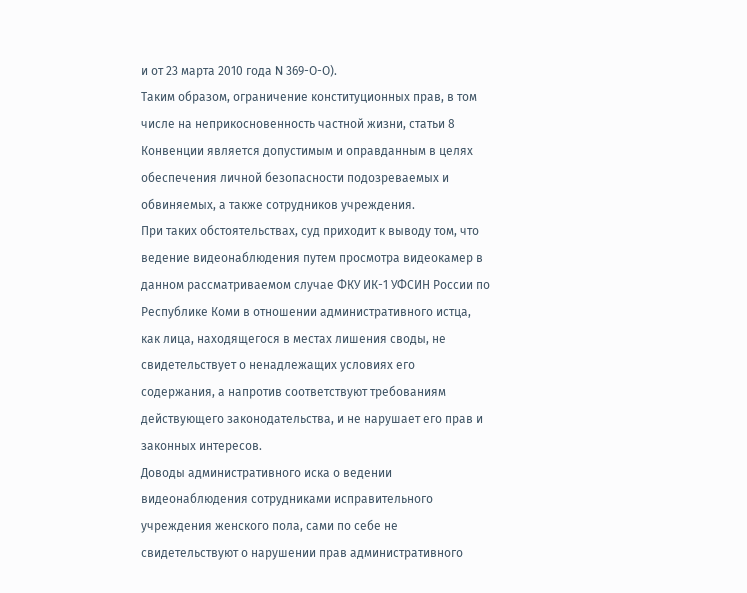и от 23 марта 2010 года N 369-О-О).
Таким образом, ограничение конституционных прав, в том числе на неприкосновенность частной жизни, статьи 8 Конвенции является допустимым и оправданным в целях обеспечения личной безопасности подозреваемых и обвиняемых, а также сотрудников учреждения.
При таких обстоятельствах, суд приходит к выводу том, что ведение видеонаблюдения путем просмотра видеокамер в данном рассматриваемом случае ФКУ ИК-1 УФСИН России по Республике Коми в отношении административного истца, как лица, находящегося в местах лишения своды, не свидетельствует о ненадлежащих условиях его содержания, а напротив соответствуют требованиям действующего законодательства, и не нарушает его прав и законных интересов.
Доводы административного иска о ведении видеонаблюдения сотрудниками исправительного учреждения женского пола, сами по себе не свидетельствуют о нарушении прав административного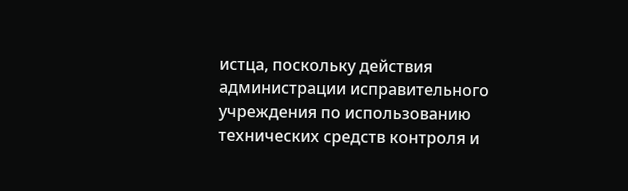истца, поскольку действия администрации исправительного учреждения по использованию технических средств контроля и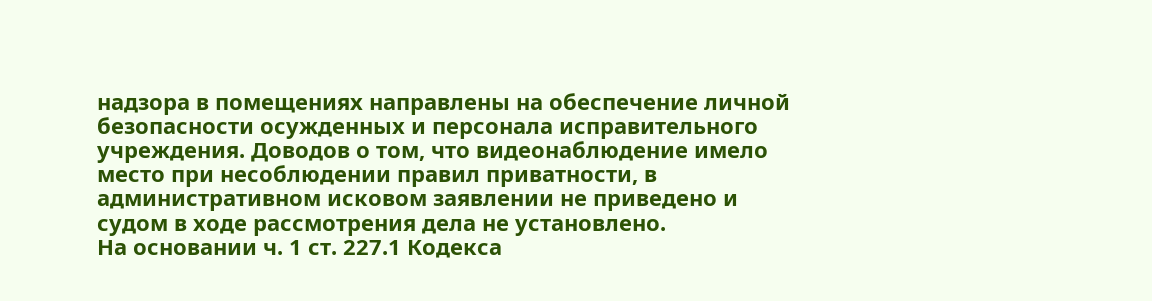надзора в помещениях направлены на обеспечение личной безопасности осужденных и персонала исправительного учреждения. Доводов о том, что видеонаблюдение имело место при несоблюдении правил приватности, в административном исковом заявлении не приведено и судом в ходе рассмотрения дела не установлено.
На основании ч. 1 ст. 227.1 Кодекса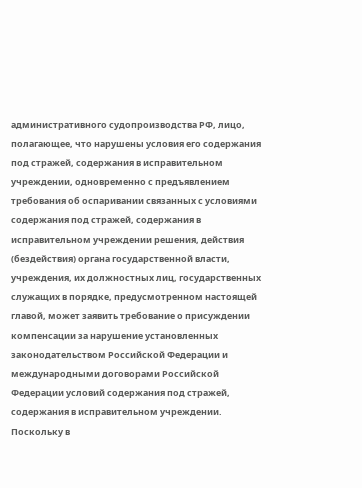административного судопроизводства РФ, лицо, полагающее, что нарушены условия его содержания под стражей, содержания в исправительном учреждении, одновременно с предъявлением требования об оспаривании связанных с условиями содержания под стражей, содержания в исправительном учреждении решения, действия (бездействия) органа государственной власти, учреждения, их должностных лиц, государственных служащих в порядке, предусмотренном настоящей главой, может заявить требование о присуждении компенсации за нарушение установленных законодательством Российской Федерации и международными договорами Российской Федерации условий содержания под стражей, содержания в исправительном учреждении.
Поскольку в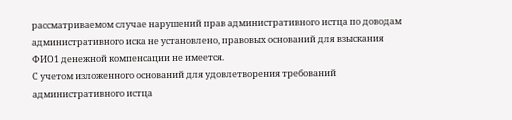рассматриваемом случае нарушений прав административного истца по доводам административного иска не установлено, правовых оснований для взыскания ФИО1 денежной компенсации не имеется.
С учетом изложенного оснований для удовлетворения требований административного истца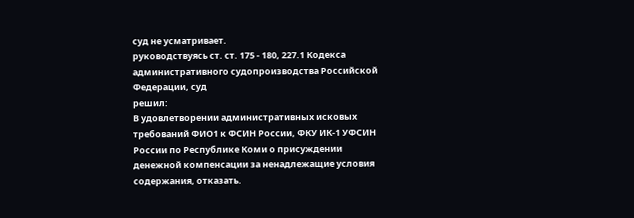суд не усматривает.
руководствуясь ст. ст. 175 - 180, 227.1 Кодекса административного судопроизводства Российской Федерации, суд
решил:
В удовлетворении административных исковых требований ФИО1 к ФСИН России, ФКУ ИК-1 УФСИН России по Республике Коми о присуждении денежной компенсации за ненадлежащие условия содержания, отказать.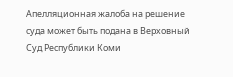Апелляционная жалоба на решение суда может быть подана в Верховный Суд Республики Коми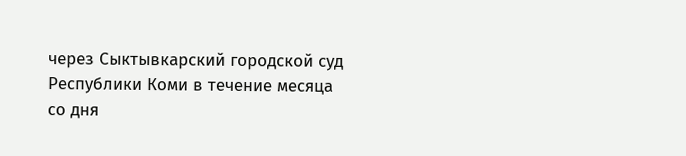через Сыктывкарский городской суд Республики Коми в течение месяца со дня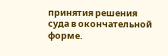принятия решения суда в окончательной форме.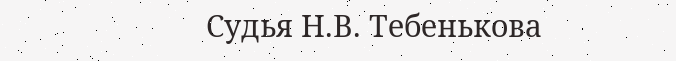Судья Н.В. Тебенькова